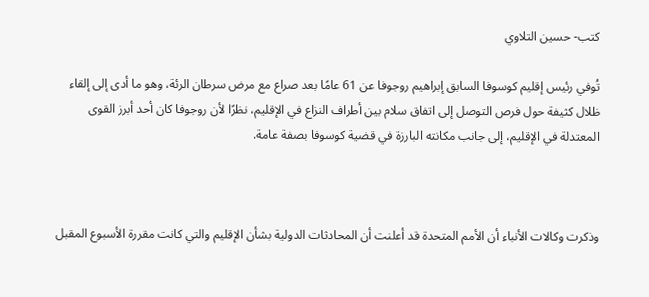كتب- حسين التلاوي

تُوفي رئيس إقليم كوسوفا السابق إبراهيم روجوفا عن 61 عامًا بعد صراع مع مرض سرطان الرئة، وهو ما أدى إلى إلقاء ظلال كثيفة حول فرص التوصل إلى اتفاق سلام بين أطراف النزاع في الإقليم، نظرًا لأن روجوفا كان أحد أبرز القوى المعتدلة في الإقليم، إلى جانب مكانته البارزة في قضية كوسوفا بصفة عامة.



وذكرت وكالات الأنباء أن الأمم المتحدة قد أعلنت أن المحادثات الدولية بشأن الإقليم والتي كانت مقررة الأسبوع المقبل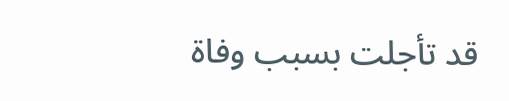قد تأجلت بسبب وفاة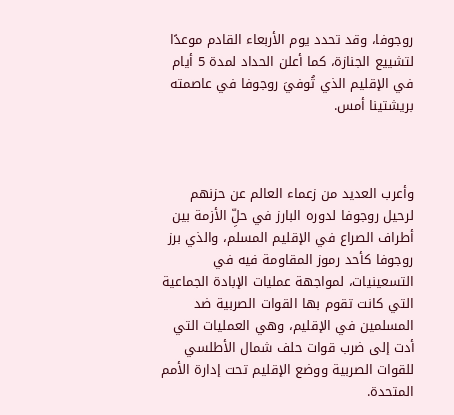روجوفا، وقد تحدد يوم الأربعاء القادم موعدًا لتشييع الجنازة، كما أعلن الحداد لمدة 5 أيام في الإقليم الذي تُوفيَ روجوفا في عاصمته بريشتينا أمس.



وأعرب العديد من زعماء العالم عن حزنهم لرحيل روجوفا لدوره البارز في حلِّ الأزمة بين أطراف الصراع في الإقليم المسلم، والذي برز روجوفا كأحد رموز المقاومة فيه في التسعينيات، لمواجهة عمليات الإبادة الجماعية التي كانت تقوم بها القوات الصربية ضد المسلمين في الإقليم، وهي العمليات التي أدت إلى ضرب قوات حلف شمال الأطلسي للقوات الصربية ووضع الإقليم تحت إدارة الأمم المتحدة.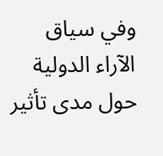وفي سياق الآراء الدولية حول مدى تأثير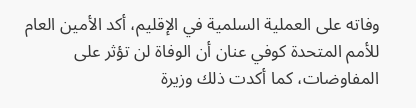وفاته على العملية السلمية في الإقليم، أكد الأمين العام للأمم المتحدة كوفي عنان أن الوفاة لن تؤثر على المفاوضات، كما أكدت ذلك وزيرة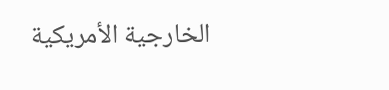الخارجية الأمريكية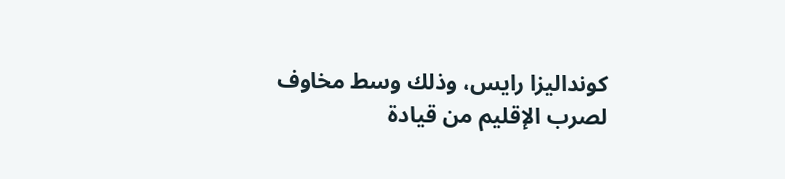كونداليزا رايس، وذلك وسط مخاوف لصرب الإقليم من قيادة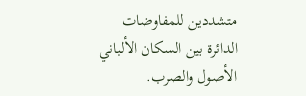متشددين للمفاوضات الدائرة بين السكان الألباني الأصول والصرب.